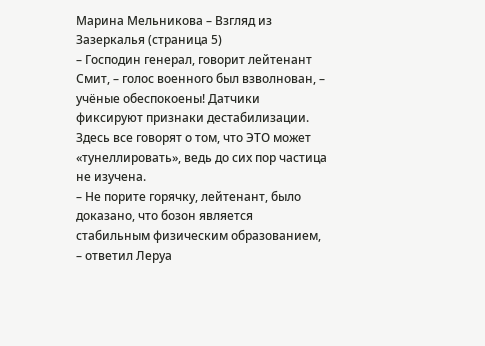Марина Мельникова – Взгляд из Зазеркалья (страница 5)
– Господин генерал, говорит лейтенант Смит, – голос военного был взволнован, – учёные обеспокоены! Датчики фиксируют признаки дестабилизации. Здесь все говорят о том, что ЭТО может «тунеллировать», ведь до сих пор частица не изучена.
– Не порите горячку, лейтенант, было доказано, что бозон является стабильным физическим образованием, – ответил Леруа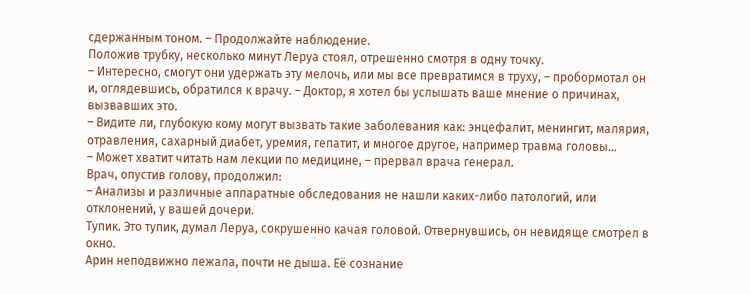сдержанным тоном. – Продолжайте наблюдение.
Положив трубку, несколько минут Леруа стоял, отрешенно смотря в одну точку.
– Интересно, смогут они удержать эту мелочь, или мы все превратимся в труху, – пробормотал он и, оглядевшись, обратился к врачу. – Доктор, я хотел бы услышать ваше мнение о причинах, вызвавших это.
– Видите ли, глубокую кому могут вызвать такие заболевания как: энцефалит, менингит, малярия, отравления, сахарный диабет, уремия, гепатит, и многое другое, например травма головы…
– Может хватит читать нам лекции по медицине, – прервал врача генерал.
Врач, опустив голову, продолжил:
– Анализы и различные аппаратные обследования не нашли каких-либо патологий, или отклонений, у вашей дочери.
Тупик. Это тупик, думал Леруа, сокрушенно качая головой. Отвернувшись, он невидяще смотрел в окно.
Арин неподвижно лежала, почти не дыша. Её сознание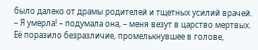было далеко от драмы родителей и тщетных усилий врачей.
– Я умерла! – подумала она, – меня везут в царство мертвых.
Её поразило безразличие, промелькнувшее в голове,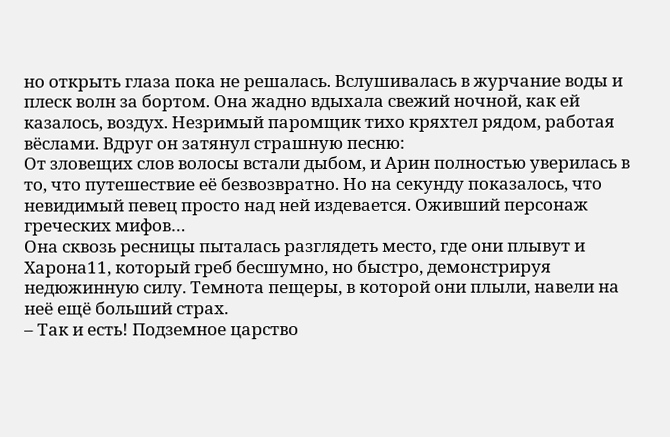но открыть глаза пока не решалась. Вслушивалась в журчание воды и плеск волн за бортом. Она жадно вдыхала свежий ночной, как ей казалось, воздух. Незримый паромщик тихо кряхтел рядом, работая вёслами. Вдруг он затянул страшную песню:
От зловещих слов волосы встали дыбом, и Арин полностью уверилась в то, что путешествие её безвозвратно. Но на секунду показалось, что невидимый певец просто над ней издевается. Оживший персонаж греческих мифов…
Она сквозь ресницы пыталась разглядеть место, где они плывут и Харона11, который греб бесшумно, но быстро, демонстрируя недюжинную силу. Темнота пещеры, в которой они плыли, навели на неё ещё больший страх.
– Так и есть! Подземное царство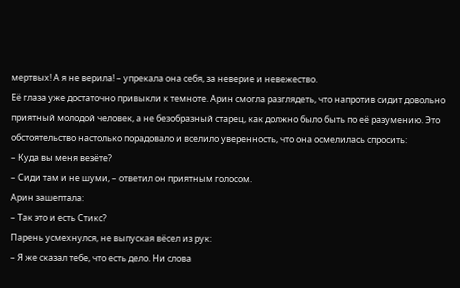мертвых! А я не верила! – упрекала она себя, за неверие и невежество.
Её глаза уже достаточно привыкли к темноте. Арин смогла разглядеть, что напротив сидит довольно приятный молодой человек, а не безобразный старец, как должно было быть по её разумению. Это обстоятельство настолько порадовало и вселило уверенность, что она осмелилась спросить:
– Куда вы меня везёте?
– Сиди там и не шуми, – ответил он приятным голосом.
Арин зашептала:
– Так это и есть Стикс?
Парень усмехнулся, не выпуская вёсел из рук:
– Я же сказал тебе, что есть дело. Ни слова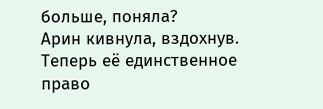больше, поняла?
Арин кивнула, вздохнув. Теперь её единственное право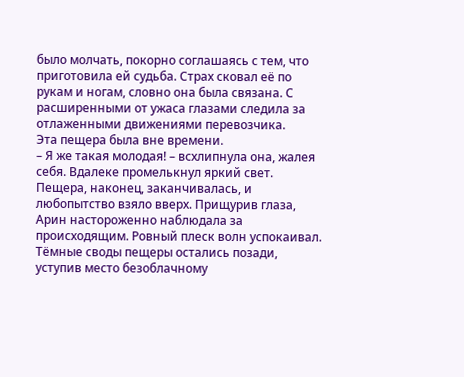было молчать, покорно соглашаясь с тем, что приготовила ей судьба. Страх сковал её по рукам и ногам, словно она была связана. С расширенными от ужаса глазами следила за отлаженными движениями перевозчика.
Эта пещера была вне времени.
– Я же такая молодая! – всхлипнула она, жалея себя. Вдалеке промелькнул яркий свет. Пещера, наконец, заканчивалась, и любопытство взяло вверх. Прищурив глаза, Арин настороженно наблюдала за происходящим. Ровный плеск волн успокаивал. Тёмные своды пещеры остались позади, уступив место безоблачному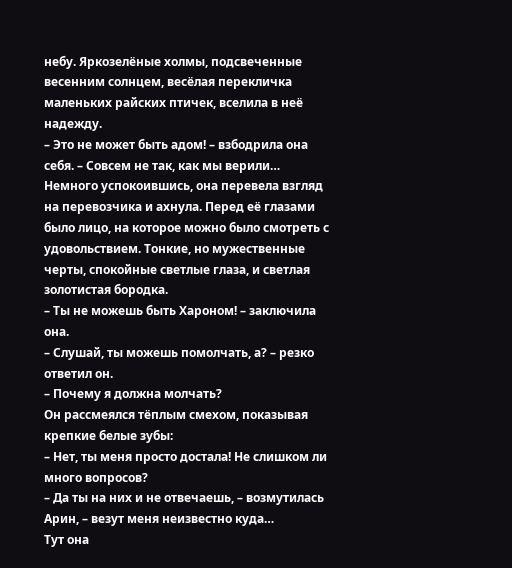небу. Яркозелёные холмы, подсвеченные весенним солнцем, весёлая перекличка маленьких райских птичек, вселила в неё надежду.
– Это не может быть адом! – взбодрила она себя. – Совсем не так, как мы верили…
Немного успокоившись, она перевела взгляд на перевозчика и ахнула. Перед её глазами было лицо, на которое можно было смотреть с удовольствием. Тонкие, но мужественные черты, спокойные светлые глаза, и светлая золотистая бородка.
– Ты не можешь быть Хароном! – заключила она.
– Слушай, ты можешь помолчать, а? – резко ответил он.
– Почему я должна молчать?
Он рассмеялся тёплым смехом, показывая крепкие белые зубы:
– Нет, ты меня просто достала! Не слишком ли много вопросов?
– Да ты на них и не отвечаешь, – возмутилась Арин, – везут меня неизвестно куда…
Тут она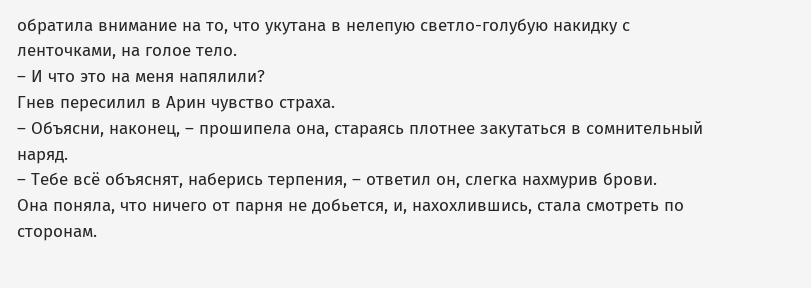обратила внимание на то, что укутана в нелепую светло-голубую накидку с ленточками, на голое тело.
– И что это на меня напялили?
Гнев пересилил в Арин чувство страха.
– Объясни, наконец, – прошипела она, стараясь плотнее закутаться в сомнительный наряд.
– Тебе всё объяснят, наберись терпения, – ответил он, слегка нахмурив брови.
Она поняла, что ничего от парня не добьется, и, нахохлившись, стала смотреть по сторонам.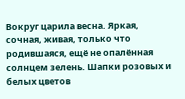Вокруг царила весна. Яркая, сочная, живая, только что родившаяся, ещё не опалённая солнцем зелень. Шапки розовых и белых цветов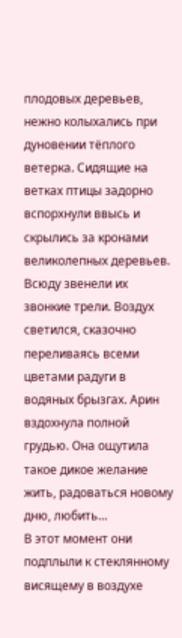плодовых деревьев, нежно колыхались при дуновении тёплого ветерка. Сидящие на ветках птицы задорно вспорхнули ввысь и скрылись за кронами великолепных деревьев. Всюду звенели их звонкие трели. Воздух светился, сказочно переливаясь всеми цветами радуги в водяных брызгах. Арин вздохнула полной грудью. Она ощутила такое дикое желание жить, радоваться новому дню, любить…
В этот момент они подплыли к стеклянному висящему в воздухе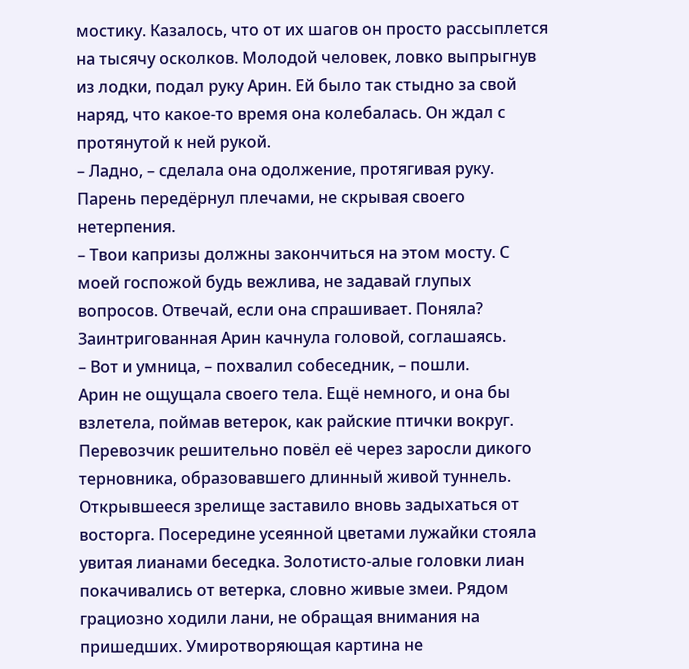мостику. Казалось, что от их шагов он просто рассыплется на тысячу осколков. Молодой человек, ловко выпрыгнув из лодки, подал руку Арин. Ей было так стыдно за свой наряд, что какое-то время она колебалась. Он ждал с протянутой к ней рукой.
– Ладно, – сделала она одолжение, протягивая руку. Парень передёрнул плечами, не скрывая своего нетерпения.
– Твои капризы должны закончиться на этом мосту. С моей госпожой будь вежлива, не задавай глупых вопросов. Отвечай, если она спрашивает. Поняла?
Заинтригованная Арин качнула головой, соглашаясь.
– Вот и умница, – похвалил собеседник, – пошли.
Арин не ощущала своего тела. Ещё немного, и она бы взлетела, поймав ветерок, как райские птички вокруг. Перевозчик решительно повёл её через заросли дикого терновника, образовавшего длинный живой туннель. Открывшееся зрелище заставило вновь задыхаться от восторга. Посередине усеянной цветами лужайки стояла увитая лианами беседка. Золотисто-алые головки лиан покачивались от ветерка, словно живые змеи. Рядом грациозно ходили лани, не обращая внимания на пришедших. Умиротворяющая картина не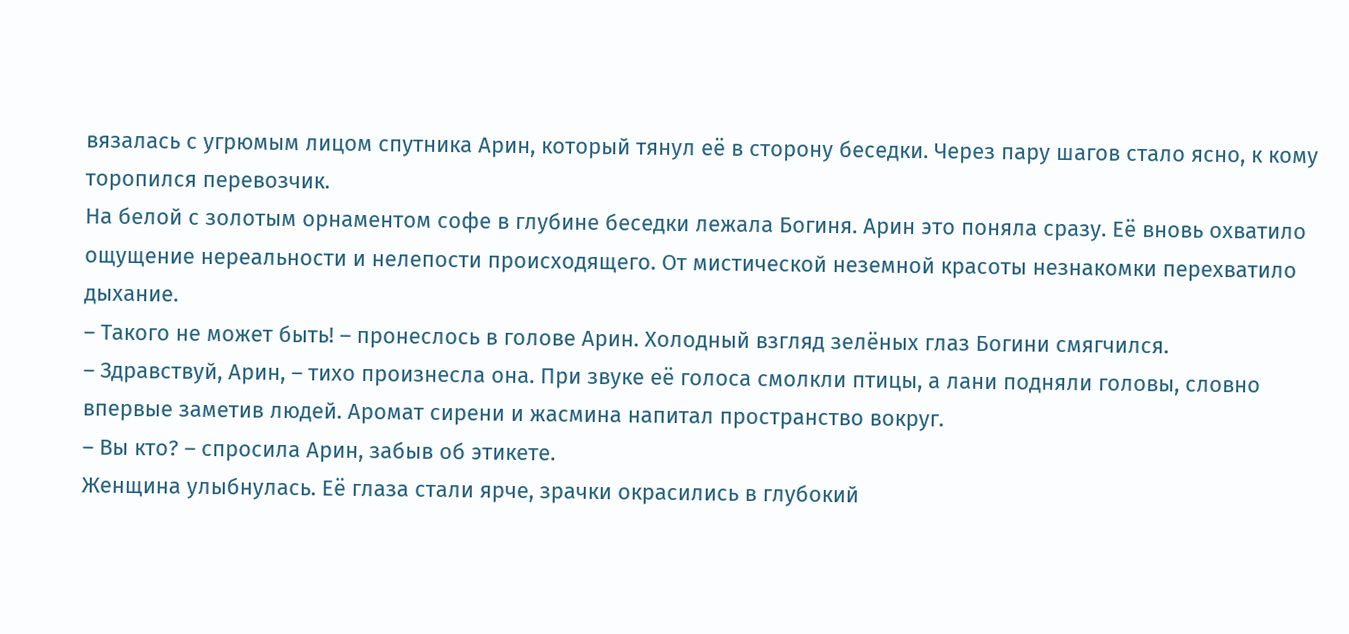вязалась с угрюмым лицом спутника Арин, который тянул её в сторону беседки. Через пару шагов стало ясно, к кому торопился перевозчик.
На белой с золотым орнаментом софе в глубине беседки лежала Богиня. Арин это поняла сразу. Её вновь охватило ощущение нереальности и нелепости происходящего. От мистической неземной красоты незнакомки перехватило дыхание.
– Такого не может быть! – пронеслось в голове Арин. Холодный взгляд зелёных глаз Богини смягчился.
– Здравствуй, Арин, – тихо произнесла она. При звуке её голоса смолкли птицы, а лани подняли головы, словно впервые заметив людей. Аромат сирени и жасмина напитал пространство вокруг.
– Вы кто? – спросила Арин, забыв об этикете.
Женщина улыбнулась. Её глаза стали ярче, зрачки окрасились в глубокий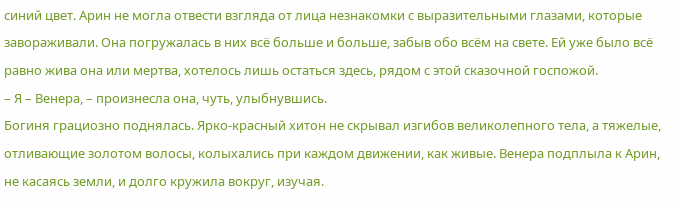синий цвет. Арин не могла отвести взгляда от лица незнакомки с выразительными глазами, которые завораживали. Она погружалась в них всё больше и больше, забыв обо всём на свете. Ей уже было всё равно жива она или мертва, хотелось лишь остаться здесь, рядом с этой сказочной госпожой.
– Я – Венера, – произнесла она, чуть, улыбнувшись.
Богиня грациозно поднялась. Ярко-красный хитон не скрывал изгибов великолепного тела, а тяжелые, отливающие золотом волосы, колыхались при каждом движении, как живые. Венера подплыла к Арин, не касаясь земли, и долго кружила вокруг, изучая.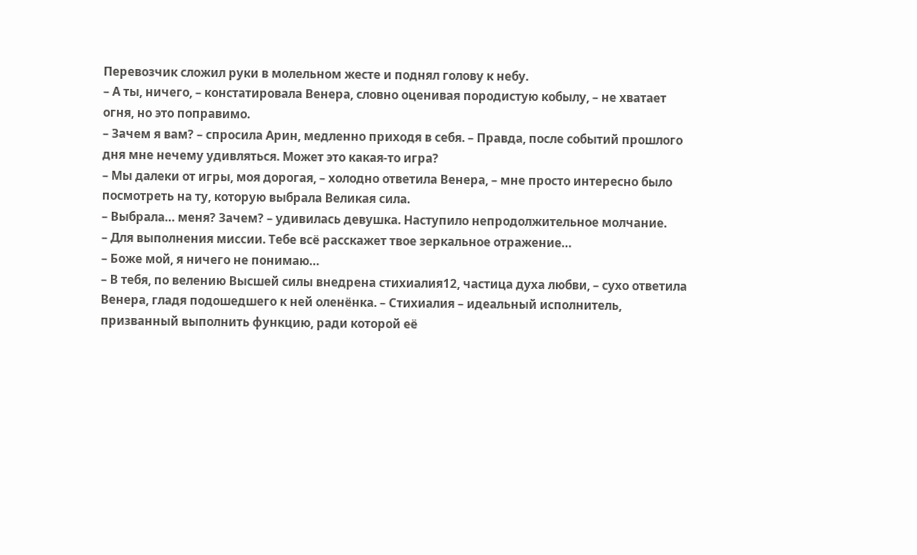Перевозчик сложил руки в молельном жесте и поднял голову к небу.
– А ты, ничего, – констатировала Венера, словно оценивая породистую кобылу, – не хватает огня, но это поправимо.
– Зачем я вам? – спросила Арин, медленно приходя в себя. – Правда, после событий прошлого дня мне нечему удивляться. Может это какая-то игра?
– Мы далеки от игры, моя дорогая, – холодно ответила Венера, – мне просто интересно было посмотреть на ту, которую выбрала Великая сила.
– Выбрала… меня? Зачем? – удивилась девушка. Наступило непродолжительное молчание.
– Для выполнения миссии. Тебе всё расскажет твое зеркальное отражение…
– Боже мой, я ничего не понимаю…
– В тебя, по велению Высшей силы внедрена стихиалия12, частица духа любви, – сухо ответила Венера, гладя подошедшего к ней оленёнка. – Стихиалия – идеальный исполнитель, призванный выполнить функцию, ради которой её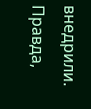внедрили. Правда,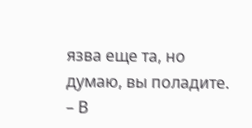язва еще та, но думаю, вы поладите.
– В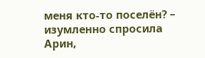меня кто-то поселён? – изумленно спросила Арин,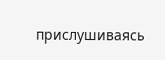прислушиваясь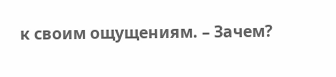к своим ощущениям. – Зачем?